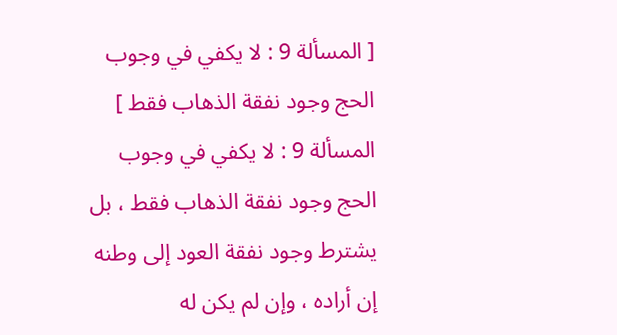[ المسألة 9 : لا يكفي في وجوب الحج وجود نفقة الذهاب فقط ]
المسألة 9 : لا يكفي في وجوب الحج وجود نفقة الذهاب فقط ، بل يشترط وجود نفقة العود إلى وطنه إن أراده ، وإن لم يكن له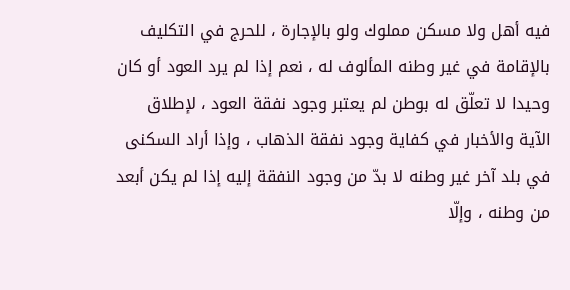فيه أهل ولا مسكن مملوك ولو بالإجارة ، للحرج في التكليف بالإقامة في غير وطنه المألوف له ، نعم إذا لم يرد العود أو كان وحيدا لا تعلّق له بوطن لم يعتبر وجود نفقة العود ، لإطلاق الآية والأخبار في كفاية وجود نفقة الذهاب ، وإذا أراد السكنى في بلد آخر غير وطنه لا بدّ من وجود النفقة إليه إذا لم يكن أبعد من وطنه ، وإلّا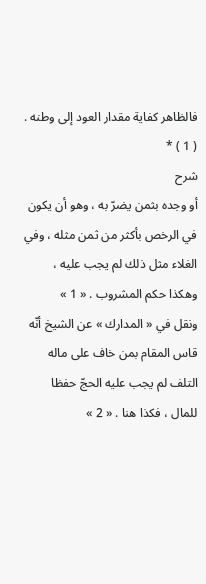فالظاهر كفاية مقدار العود إلى وطنه . ( 1 ) *
شرح
أو وجده بثمن يضرّ به ، وهو أن يكون في الرخص بأكثر من ثمن مثله ، وفي الغلاء مثل ذلك لم يجب عليه ، وهكذا حكم المشروب . « 1 »
ونقل في « المدارك » عن الشيخ أنّه قاس المقام بمن خاف على ماله التلف لم يجب عليه الحجّ حفظا للمال ، فكذا هنا . « 2 »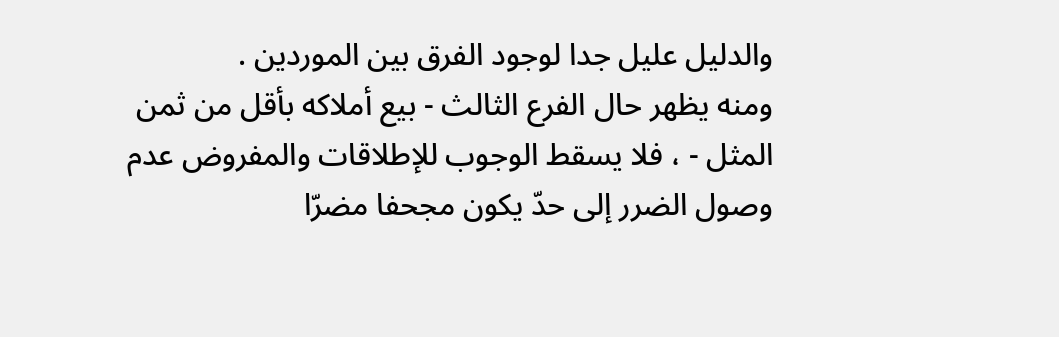والدليل عليل جدا لوجود الفرق بين الموردين .
ومنه يظهر حال الفرع الثالث - بيع أملاكه بأقل من ثمن المثل - ، فلا يسقط الوجوب للإطلاقات والمفروض عدم وصول الضرر إلى حدّ يكون مجحفا مضرّا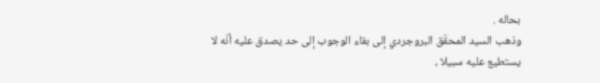بحاله .
وذهب السيد المحقّق البروجردي إلى بقاء الوجوب إلى حد يصدق عليه أنّه لا يستطيع عليه سبيلا ،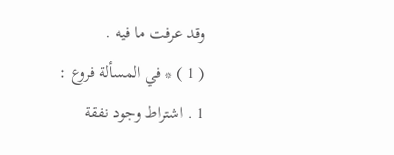وقد عرفت ما فيه .
( 1 ) * في المسألة فروع :
1 . اشتراط وجود نفقة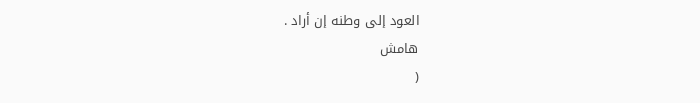العود إلى وطنه إن أراد .
هامش
(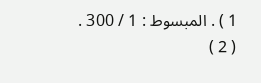1 ) . المبسوط : 1 / 300 .
( 2 )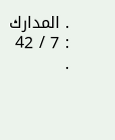. المدارك : 7 / 42 .